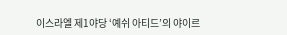이스라엘 제1야당 ‘예쉬 아티드’의 야이르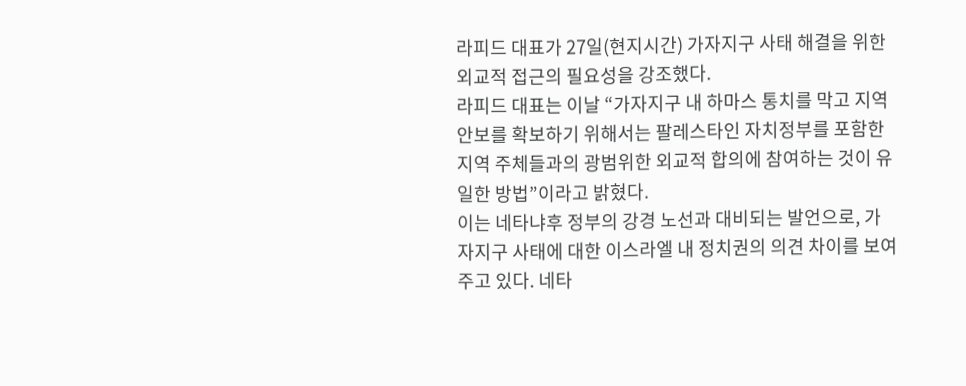라피드 대표가 27일(현지시간) 가자지구 사태 해결을 위한 외교적 접근의 필요성을 강조했다.
라피드 대표는 이날 “가자지구 내 하마스 통치를 막고 지역 안보를 확보하기 위해서는 팔레스타인 자치정부를 포함한 지역 주체들과의 광범위한 외교적 합의에 참여하는 것이 유일한 방법”이라고 밝혔다.
이는 네타냐후 정부의 강경 노선과 대비되는 발언으로, 가자지구 사태에 대한 이스라엘 내 정치권의 의견 차이를 보여주고 있다. 네타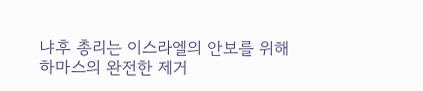냐후 총리는 이스라엘의 안보를 위해 하마스의 완전한 제거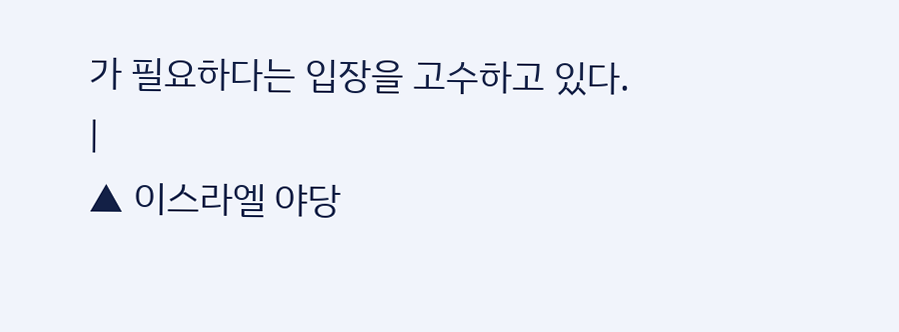가 필요하다는 입장을 고수하고 있다.
|
▲ 이스라엘 야당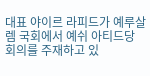대표 야이르 라피드가 예루살렘 국회에서 예쉬 아티드당 회의를 주재하고 있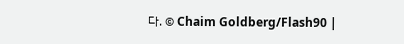다. © Chaim Goldberg/Flash90 |